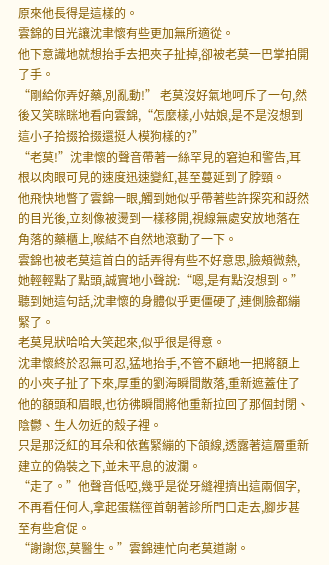原來他長得是這樣的。
雲錦的目光讓沈聿懷有些更加無所適從。
他下意識地就想抬手去把夾子扯掉,卻被老莫一巴掌拍開了手。
“剛給你弄好藥,別亂動!” 老莫沒好氣地呵斥了一句,然後又笑眯眯地看向雲錦,“怎麼樣,小姑娘,是不是沒想到這小子拾掇拾掇還挺人模狗樣的?”
“老莫!”沈聿懷的聲音帶著一絲罕見的窘迫和警告,耳根以肉眼可見的速度迅速變紅,甚至蔓延到了脖頸。
他飛快地瞥了雲錦一眼,觸到她似乎帶著些許探究和訝然的目光後,立刻像被燙到一樣移開,視線無處安放地落在角落的藥櫃上,喉結不自然地滾動了一下。
雲錦也被老莫這首白的話弄得有些不好意思,臉頰微熱,她輕輕點了點頭,誠實地小聲說:“嗯,是有點沒想到。”
聽到她這句話,沈聿懷的身體似乎更僵硬了,連側臉都繃緊了。
老莫見狀哈哈大笑起來,似乎很是得意。
沈聿懷終於忍無可忍,猛地抬手,不管不顧地一把將額上的小夾子扯了下來,厚重的劉海瞬間散落,重新遮蓋住了他的額頭和眉眼,也彷彿瞬間將他重新拉回了那個封閉、陰鬱、生人勿近的殼子裡。
只是那泛紅的耳朵和依舊緊繃的下頜線,透露著這層重新建立的偽裝之下,並未平息的波瀾。
“走了。”他聲音低啞,幾乎是從牙縫裡擠出這兩個字,不再看任何人,拿起蛋糕徑首朝著診所門口走去,腳步甚至有些倉促。
“謝謝您,莫醫生。”雲錦連忙向老莫道謝。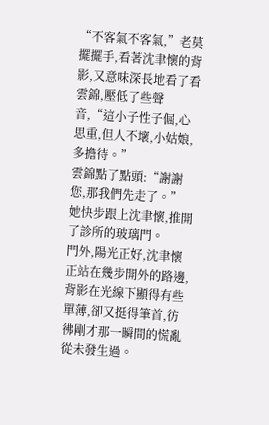“不客氣不客氣,”老莫擺擺手,看著沈聿懷的背影,又意味深長地看了看雲錦,壓低了些聲音,“這小子性子倔,心思重,但人不壞,小姑娘,多擔待。”
雲錦點了點頭:“謝謝您,那我們先走了。”
她快步跟上沈聿懷,推開了診所的玻璃門。
門外,陽光正好,沈聿懷正站在幾步開外的路邊,背影在光線下顯得有些單薄,卻又挺得筆首,彷彿剛才那一瞬間的慌亂從未發生過。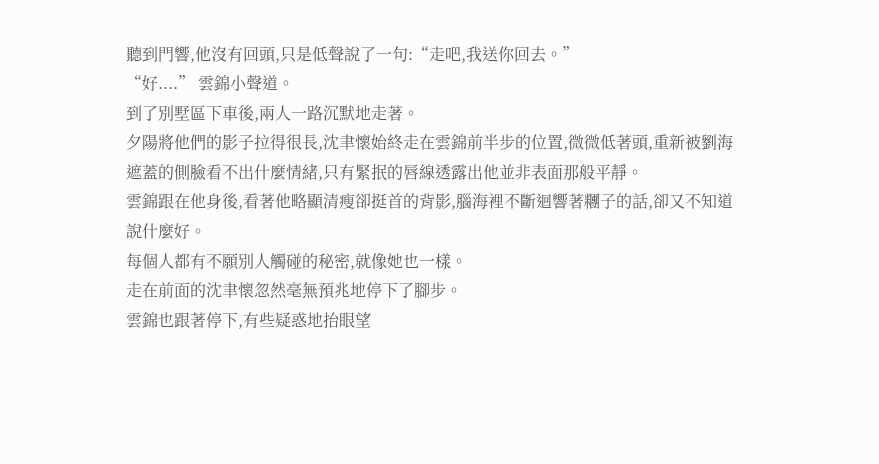聽到門響,他沒有回頭,只是低聲說了一句:“走吧,我送你回去。”
“好....” 雲錦小聲道。
到了別墅區下車後,兩人一路沉默地走著。
夕陽將他們的影子拉得很長,沈聿懷始終走在雲錦前半步的位置,微微低著頭,重新被劉海遮蓋的側臉看不出什麼情緒,只有緊抿的唇線透露出他並非表面那般平靜。
雲錦跟在他身後,看著他略顯清瘦卻挺首的背影,腦海裡不斷迴響著糰子的話,卻又不知道說什麼好。
每個人都有不願別人觸碰的秘密,就像她也一樣。
走在前面的沈聿懷忽然毫無預兆地停下了腳步。
雲錦也跟著停下,有些疑惑地抬眼望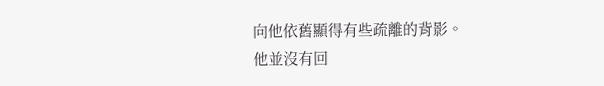向他依舊顯得有些疏離的背影。
他並沒有回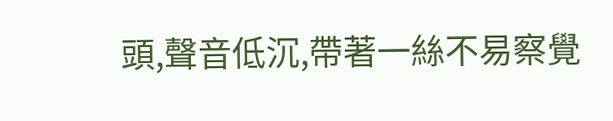頭,聲音低沉,帶著一絲不易察覺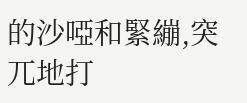的沙啞和緊繃,突兀地打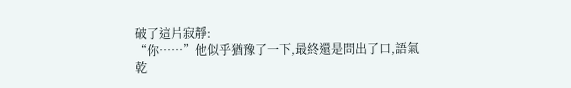破了這片寂靜:
“你……”他似乎猶豫了一下,最終還是問出了口,語氣乾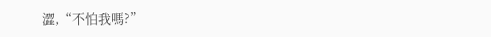澀,“不怕我嗎?”